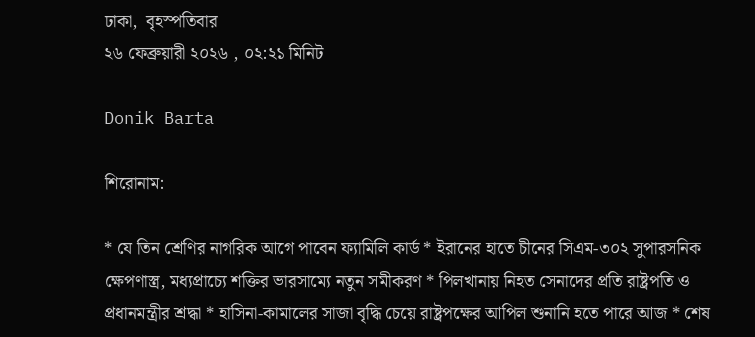ঢাকা,  বৃহস্পতিবার
২৬ ফেব্রুয়ারী ২০২৬ , ০২:২১ মিনিট

Donik Barta

শিরোনাম:

* যে তিন শ্রেণির নাগরিক আগে পাবেন ফ্যামিলি কার্ড * ইরানের হাতে চীনের সিএম-৩০২ সুপারসনিক ক্ষেপণাস্ত্র, মধ্যপ্রাচ্যে শক্তির ভারসাম্যে নতুন সমীকরণ * পিলখানায় নিহত সেনাদের প্রতি রাষ্ট্রপতি ও প্রধানমন্ত্রীর শ্রদ্ধা * হাসিনা-কামালের সাজা বৃদ্ধি চেয়ে রাষ্ট্রপক্ষের আপিল শুনানি হতে পারে আজ * শেষ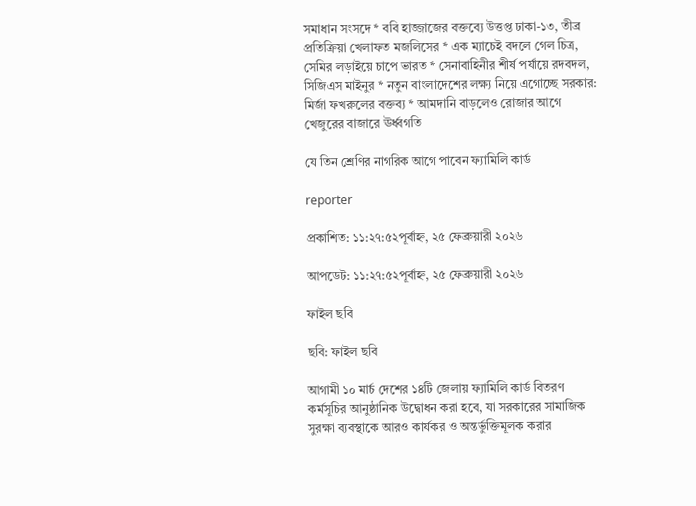সমাধান সংসদে * ববি হাজ্জাজের বক্তব্যে উত্তপ্ত ঢাকা-১৩, তীব্র প্রতিক্রিয়া খেলাফত মজলিসের * এক ম্যাচেই বদলে গেল চিত্র, সেমির লড়াইয়ে চাপে ভারত * সেনাবাহিনীর শীর্ষ পর্যায়ে রদবদল, সিজিএস মাইনুর * নতুন বাংলাদেশের লক্ষ্য নিয়ে এগোচ্ছে সরকার: মির্জা ফখরুলের বক্তব্য * আমদানি বাড়লেও রোজার আগে খেজুরের বাজারে ঊর্ধ্বগতি

যে তিন শ্রেণির নাগরিক আগে পাবেন ফ্যামিলি কার্ড

reporter

প্রকাশিত: ১১:২৭:৫২পূর্বাহ্ন, ২৫ ফেব্রুয়ারী ২০২৬

আপডেট: ১১:২৭:৫২পূর্বাহ্ন, ২৫ ফেব্রুয়ারী ২০২৬

ফাইল ছবি

ছবি: ফাইল ছবি

আগামী ১০ মার্চ দেশের ১৪টি জেলায় ফ্যামিলি কার্ড বিতরণ কর্মসূচির আনুষ্ঠানিক উদ্বোধন করা হবে, যা সরকারের সামাজিক সুরক্ষা ব্যবস্থাকে আরও কার্যকর ও অন্তর্ভুক্তিমূলক করার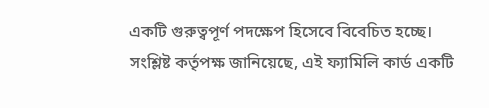একটি গুরুত্বপূর্ণ পদক্ষেপ হিসেবে বিবেচিত হচ্ছে। সংশ্লিষ্ট কর্তৃপক্ষ জানিয়েছে, এই ফ্যামিলি কার্ড একটি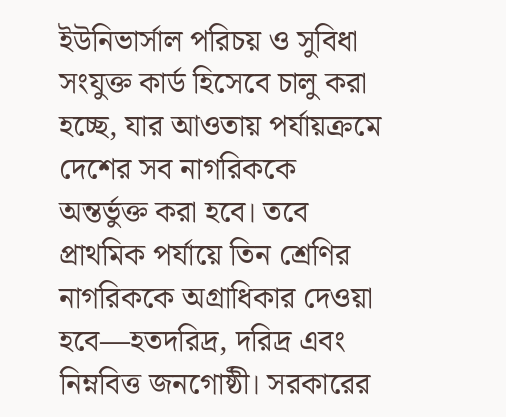ইউনিভার্সাল পরিচয় ও সুবিধা সংযুক্ত কার্ড হিসেবে চালু করা হচ্ছে, যার আওতায় পর্যায়ক্রমে দেশের সব নাগরিককে অন্তর্ভুক্ত করা হবে। তবে প্রাথমিক পর্যায়ে তিন শ্রেণির নাগরিককে অগ্রাধিকার দেওয়া হবে—হতদরিদ্র, দরিদ্র এবং নিম্নবিত্ত জনগোষ্ঠী। সরকারের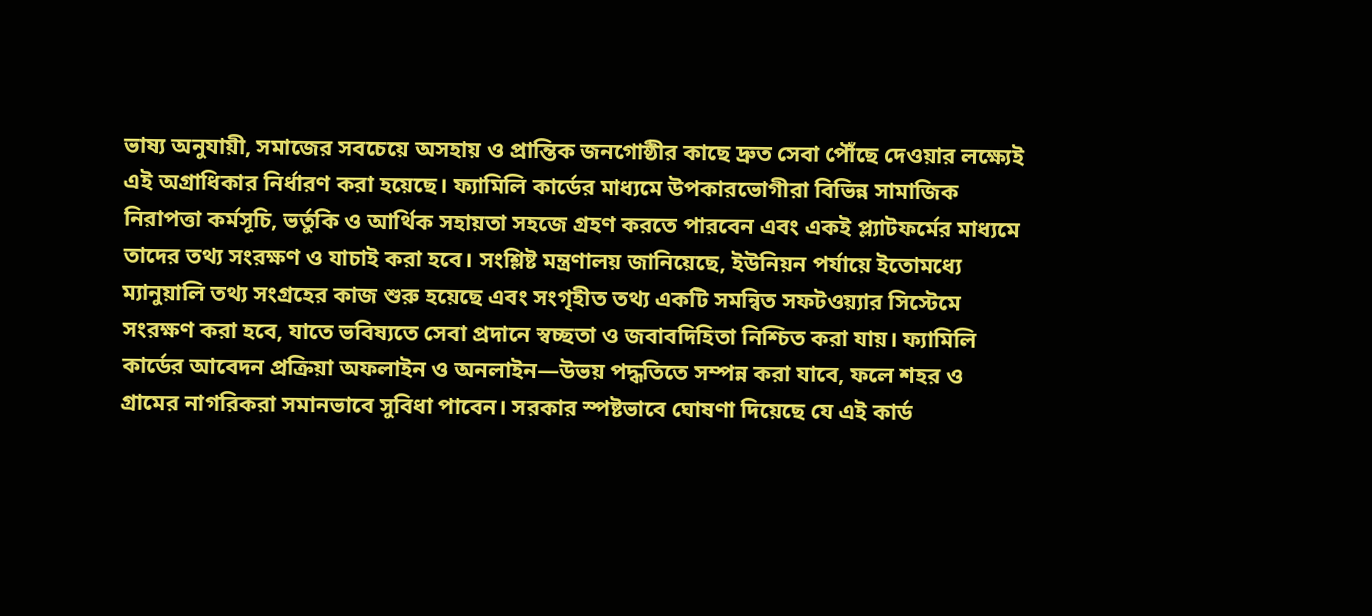ভাষ্য অনুযায়ী, সমাজের সবচেয়ে অসহায় ও প্রান্তিক জনগোষ্ঠীর কাছে দ্রুত সেবা পৌঁছে দেওয়ার লক্ষ্যেই এই অগ্রাধিকার নির্ধারণ করা হয়েছে। ফ্যামিলি কার্ডের মাধ্যমে উপকারভোগীরা বিভিন্ন সামাজিক নিরাপত্তা কর্মসূচি, ভর্তুকি ও আর্থিক সহায়তা সহজে গ্রহণ করতে পারবেন এবং একই প্ল্যাটফর্মের মাধ্যমে তাদের তথ্য সংরক্ষণ ও যাচাই করা হবে। সংশ্লিষ্ট মন্ত্রণালয় জানিয়েছে, ইউনিয়ন পর্যায়ে ইতোমধ্যে ম্যানুয়ালি তথ্য সংগ্রহের কাজ শুরু হয়েছে এবং সংগৃহীত তথ্য একটি সমন্বিত সফটওয়্যার সিস্টেমে সংরক্ষণ করা হবে, যাতে ভবিষ্যতে সেবা প্রদানে স্বচ্ছতা ও জবাবদিহিতা নিশ্চিত করা যায়। ফ্যামিলি কার্ডের আবেদন প্রক্রিয়া অফলাইন ও অনলাইন—উভয় পদ্ধতিতে সম্পন্ন করা যাবে, ফলে শহর ও গ্রামের নাগরিকরা সমানভাবে সুবিধা পাবেন। সরকার স্পষ্টভাবে ঘোষণা দিয়েছে যে এই কার্ড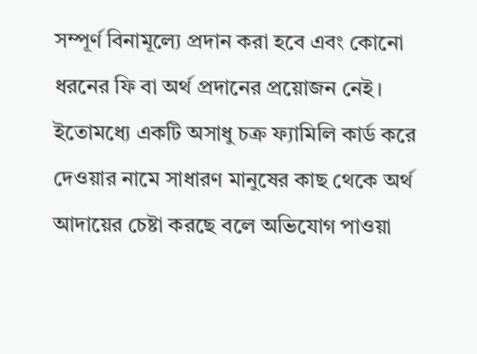সম্পূর্ণ বিনামূল্যে প্রদান করা হবে এবং কোনো ধরনের ফি বা অর্থ প্রদানের প্রয়োজন নেই। ইতোমধ্যে একটি অসাধু চক্র ফ্যামিলি কার্ড করে দেওয়ার নামে সাধারণ মানুষের কাছ থেকে অর্থ আদায়ের চেষ্টা করছে বলে অভিযোগ পাওয়া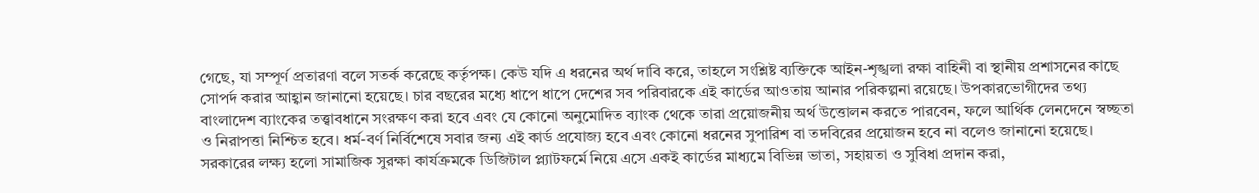গেছে, যা সম্পূর্ণ প্রতারণা বলে সতর্ক করেছে কর্তৃপক্ষ। কেউ যদি এ ধরনের অর্থ দাবি করে, তাহলে সংশ্লিষ্ট ব্যক্তিকে আইন-শৃঙ্খলা রক্ষা বাহিনী বা স্থানীয় প্রশাসনের কাছে সোপর্দ করার আহ্বান জানানো হয়েছে। চার বছরের মধ্যে ধাপে ধাপে দেশের সব পরিবারকে এই কার্ডের আওতায় আনার পরিকল্পনা রয়েছে। উপকারভোগীদের তথ্য বাংলাদেশ ব্যাংকের তত্ত্বাবধানে সংরক্ষণ করা হবে এবং যে কোনো অনুমোদিত ব্যাংক থেকে তারা প্রয়োজনীয় অর্থ উত্তোলন করতে পারবেন, ফলে আর্থিক লেনদেনে স্বচ্ছতা ও নিরাপত্তা নিশ্চিত হবে। ধর্ম-বর্ণ নির্বিশেষে সবার জন্য এই কার্ড প্রযোজ্য হবে এবং কোনো ধরনের সুপারিশ বা তদবিরের প্রয়োজন হবে না বলেও জানানো হয়েছে। সরকারের লক্ষ্য হলো সামাজিক সুরক্ষা কার্যক্রমকে ডিজিটাল প্ল্যাটফর্মে নিয়ে এসে একই কার্ডের মাধ্যমে বিভিন্ন ভাতা, সহায়তা ও সুবিধা প্রদান করা,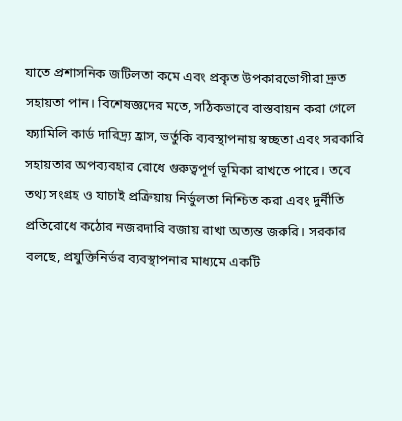যাতে প্রশাসনিক জটিলতা কমে এবং প্রকৃত উপকারভোগীরা দ্রুত সহায়তা পান। বিশেষজ্ঞদের মতে, সঠিকভাবে বাস্তবায়ন করা গেলে ফ্যামিলি কার্ড দারিদ্র্য হ্রাস, ভর্তুকি ব্যবস্থাপনায় স্বচ্ছতা এবং সরকারি সহায়তার অপব্যবহার রোধে গুরুত্বপূর্ণ ভূমিকা রাখতে পারে। তবে তথ্য সংগ্রহ ও যাচাই প্রক্রিয়ায় নির্ভুলতা নিশ্চিত করা এবং দুর্নীতি প্রতিরোধে কঠোর নজরদারি বজায় রাখা অত্যন্ত জরুরি। সরকার বলছে, প্রযুক্তিনির্ভর ব্যবস্থাপনার মাধ্যমে একটি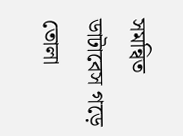সমন্বিত ডাটাবেস গড়ে তোলা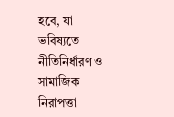হবে, যা ভবিষ্যতে নীতিনির্ধারণ ও সামাজিক নিরাপত্তা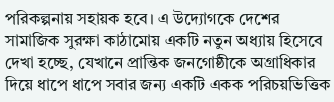পরিকল্পনায় সহায়ক হবে। এ উদ্যোগকে দেশের সামাজিক সুরক্ষা কাঠামোয় একটি নতুন অধ্যায় হিসেবে দেখা হচ্ছে, যেখানে প্রান্তিক জনগোষ্ঠীকে অগ্রাধিকার দিয়ে ধাপে ধাপে সবার জন্য একটি একক পরিচয়ভিত্তিক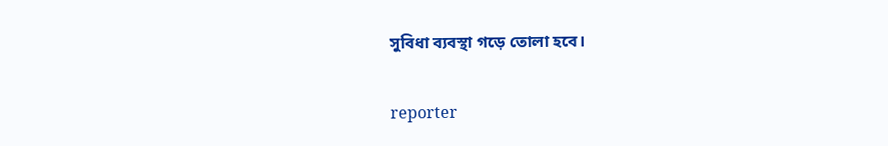সুবিধা ব্যবস্থা গড়ে তোলা হবে।

reporter